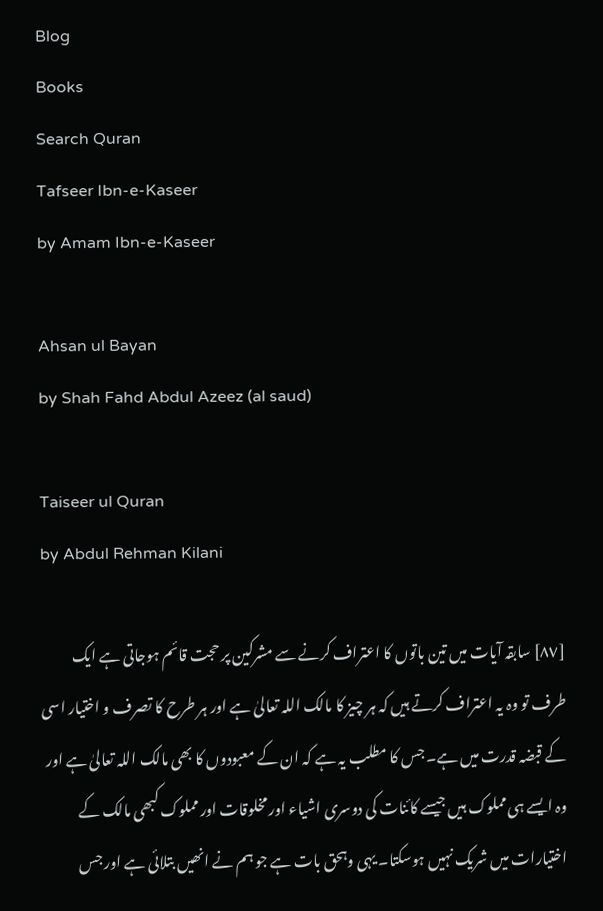Blog
Books
Search Quran
Tafseer Ibn-e-Kaseer
by Amam Ibn-e-Kaseer

Ahsan ul Bayan
by Shah Fahd Abdul Azeez (al saud)

Taiseer ul Quran
by Abdul Rehman Kilani

[٨٧] سابقہ آیات میں تین باتوں کا اعتراف کرنے سے مشرکین پر حجت قائم ہوجاتی ہے ایک طرف تو وہ یہ اعتراف کرتے ہیں کہ ہر چیز کا مالک اللہ تعالیٰ ہے اور ہر طرح کا تصرف و اختیار اسی کے قبضہ قدرت میں ہے۔ جس کا مطلب یہ ہے کہ ان کے معبودوں کا بھی مالک اللہ تعالیٰ ہے اور وہ ایسے ہی مملوک ہیں جیسے کائنات کی دوسری اشیاء اور مخلوقات اور مملوک کبھی مالک کے اختیارات میں شریک نہیں ہوسکتا۔ یہی وہحق بات ہے جو ہم نے انھیں بتلائی ہے اور جس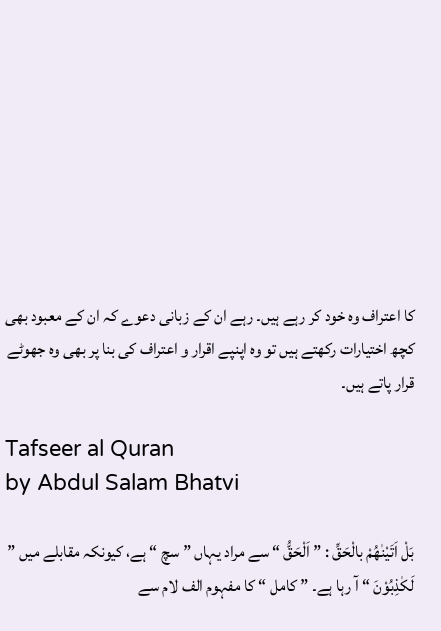کا اعتراف وہ خود کر رہے ہیں۔ رہے ان کے زبانی دعوے کہ ان کے معبود بھی کچھ اختیارات رکھتے ہیں تو وہ اپنپے اقرار و اعتراف کی بنا پر بھی وہ جھوٹے قرار پاتے ہیں۔

Tafseer al Quran
by Abdul Salam Bhatvi

بَلْ اَتَيْنٰهُمْ بالْحَقِّ : ” اَلْحَقُّ “ سے مراد یہاں ” سچ “ ہے، کیونکہ مقابلے میں ” لَكٰذِبُوْنَ “ آ رہا ہے۔ ” کامل “ کا مفہوم الف لام سے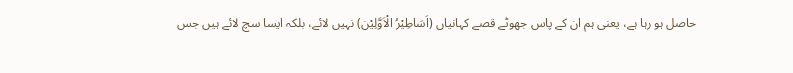حاصل ہو رہا ہے، یعنی ہم ان کے پاس جھوٹے قصے کہانیاں (اَسَاطِیْرُ الْاَوَّلِیْن) نہیں لائے، بلکہ ایسا سچ لائے ہیں جس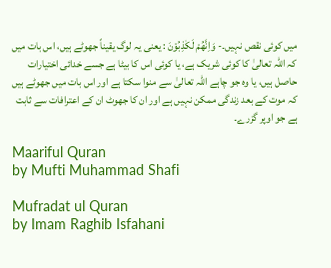میں کوئی نقص نہیں۔- وَاِنَّهُمْ لَكٰذِبُوْنَ : یعنی یہ لوگ یقیناً جھوٹے ہیں، اس بات میں کہ اللہ تعالیٰ کا کوئی شریک ہے، یا کوئی اس کا بیٹا ہے جسے خدائی اختیارات حاصل ہیں، یا وہ جو چاہے اللہ تعالیٰ سے منوا سکتا ہے اور اس بات میں جھوٹے ہیں کہ موت کے بعد زندگی ممکن نہیں ہے اور ان کا جھوٹ ان کے اعترافات سے ثابت ہے جو اوپر گزرے۔

Maariful Quran
by Mufti Muhammad Shafi

Mufradat ul Quran
by Imam Raghib Isfahani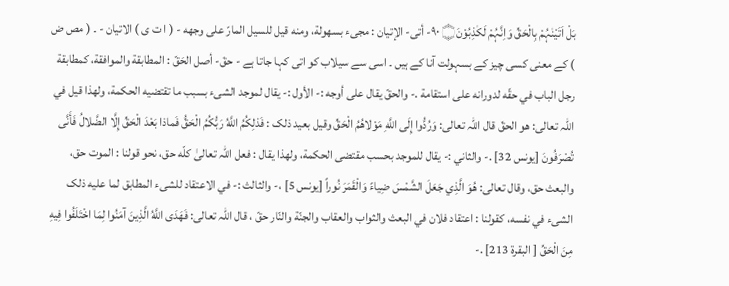بَلْ اَتَيْنٰہُمْ بِالْحَقِّ وَاِنَّہُمْ لَكٰذِبُوْنَ۝ ٩٠- أتى- الإتيان : مجیء بسهولة، ومنه قيل للسیل المارّ علی وجهه - ( ا ت ی ) الاتیان - ۔ ( مص ض ) کے معنی کسی چیز کے بسہولت آنا کے ہیں ۔ اسی سے سیلاب کو اتی کہا جاتا ہے - حقَ- أصل الحَقّ : المطابقة والموافقة، کمطابقة رجل الباب في حقّه لدورانه علی استقامة .- والحقّ يقال علی أوجه :- الأول :- يقال لموجد الشیء بسبب ما تقتضيه الحکمة، ولهذا قيل في اللہ تعالی: هو الحقّ قال اللہ تعالی: وَرُدُّوا إِلَى اللَّهِ مَوْلاهُمُ الْحَقِّ وقیل بعید ذلک : فَذلِكُمُ اللَّهُ رَبُّكُمُ الْحَقُّ فَماذا بَعْدَ الْحَقِّ إِلَّا الضَّلالُ فَأَنَّى تُصْرَفُونَ [يونس 32] .- والثاني :- يقال للموجد بحسب مقتضی الحکمة، ولهذا يقال : فعل اللہ تعالیٰ كلّه حق، نحو قولنا : الموت حق، والبعث حق، وقال تعالی: هُوَ الَّذِي جَعَلَ الشَّمْسَ ضِياءً وَالْقَمَرَ نُوراً [يونس 5] ،- والثالث :- في الاعتقاد للشیء المطابق لما عليه ذلک الشیء في نفسه، کقولنا : اعتقاد فلان في البعث والثواب والعقاب والجنّة والنّار حقّ ، قال اللہ تعالی: فَهَدَى اللَّهُ الَّذِينَ آمَنُوا لِمَا اخْتَلَفُوا فِيهِ مِنَ الْحَقِّ [ البقرة 213] .-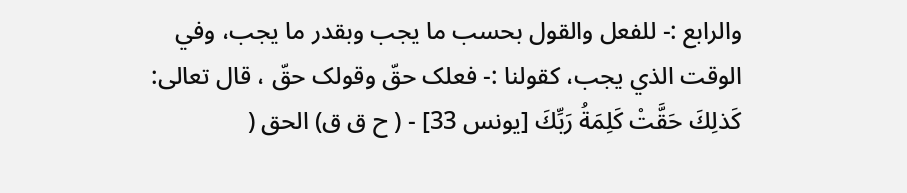والرابع :- للفعل والقول بحسب ما يجب وبقدر ما يجب، وفي الوقت الذي يجب، کقولنا :- فعلک حقّ وقولک حقّ ، قال تعالی: كَذلِكَ حَقَّتْ كَلِمَةُ رَبِّكَ [يونس 33] - ( ح ق ق) الحق (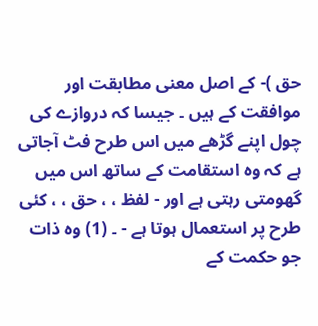حق )- کے اصل معنی مطابقت اور موافقت کے ہیں ۔ جیسا کہ دروازے کی چول اپنے گڑھے میں اس طرح فٹ آجاتی ہے کہ وہ استقامت کے ساتھ اس میں گھومتی رہتی ہے اور - لفظ ، ، حق ، ، کئی طرح پر استعمال ہوتا ہے - ۔ (1) وہ ذات جو حکمت کے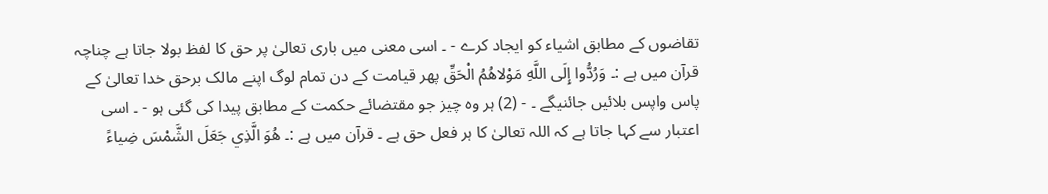تقاضوں کے مطابق اشیاء کو ایجاد کرے - ۔ اسی معنی میں باری تعالیٰ پر حق کا لفظ بولا جاتا ہے چناچہ قرآن میں ہے :۔ وَرُدُّوا إِلَى اللَّهِ مَوْلاهُمُ الْحَقِّ پھر قیامت کے دن تمام لوگ اپنے مالک برحق خدا تعالیٰ کے پاس واپس بلائیں جائنیگے ۔ - (2) ہر وہ چیز جو مقتضائے حکمت کے مطابق پیدا کی گئی ہو - ۔ اسی اعتبار سے کہا جاتا ہے کہ اللہ تعالیٰ کا ہر فعل حق ہے ۔ قرآن میں ہے :۔ هُوَ الَّذِي جَعَلَ الشَّمْسَ ضِياءً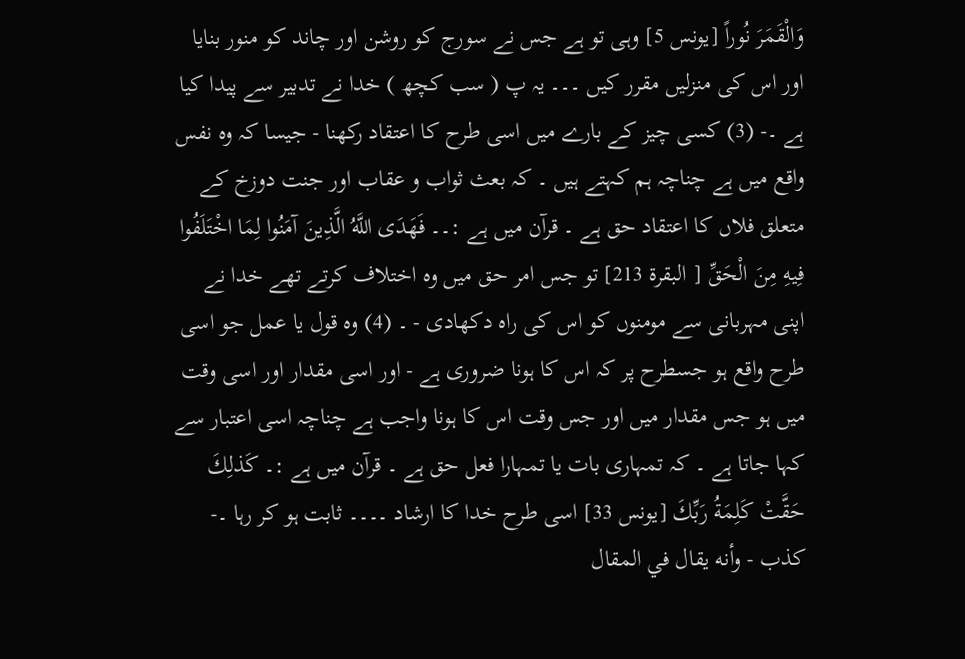وَالْقَمَرَ نُوراً [يونس 5] وہی تو ہے جس نے سورج کو روشن اور چاند کو منور بنایا اور اس کی منزلیں مقرر کیں ۔۔۔ یہ پ ( سب کچھ ) خدا نے تدبیر سے پیدا کیا ہے ۔- (3) کسی چیز کے بارے میں اسی طرح کا اعتقاد رکھنا - جیسا کہ وہ نفس واقع میں ہے چناچہ ہم کہتے ہیں ۔ کہ بعث ثواب و عقاب اور جنت دوزخ کے متعلق فلاں کا اعتقاد حق ہے ۔ قرآن میں ہے :۔۔ فَهَدَى اللَّهُ الَّذِينَ آمَنُوا لِمَا اخْتَلَفُوا فِيهِ مِنَ الْحَقِّ [ البقرة 213] تو جس امر حق میں وہ اختلاف کرتے تھے خدا نے اپنی مہربانی سے مومنوں کو اس کی راہ دکھادی - ۔ (4) وہ قول یا عمل جو اسی طرح واقع ہو جسطرح پر کہ اس کا ہونا ضروری ہے - اور اسی مقدار اور اسی وقت میں ہو جس مقدار میں اور جس وقت اس کا ہونا واجب ہے چناچہ اسی اعتبار سے کہا جاتا ہے ۔ کہ تمہاری بات یا تمہارا فعل حق ہے ۔ قرآن میں ہے :۔ كَذلِكَ حَقَّتْ كَلِمَةُ رَبِّكَ [يونس 33] اسی طرح خدا کا ارشاد ۔۔۔۔ ثابت ہو کر رہا ۔- كذب - وأنه يقال في المقال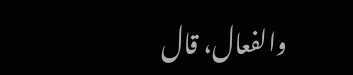والفعال، قال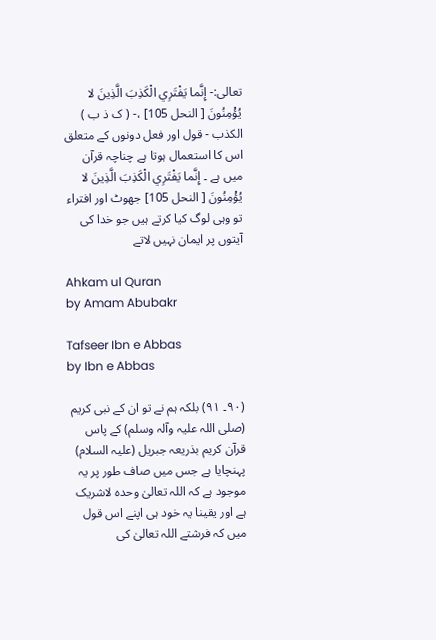تعالی:- إِنَّما يَفْتَرِي الْكَذِبَ الَّذِينَ لا يُؤْمِنُونَ [ النحل 105] ،- ( ک ذ ب ) الکذب - قول اور فعل دونوں کے متعلق اس کا استعمال ہوتا ہے چناچہ قرآن میں ہے ۔ إِنَّما يَفْتَرِي الْكَذِبَ الَّذِينَ لا يُؤْمِنُونَ [ النحل 105] جھوٹ اور افتراء تو وہی لوگ کیا کرتے ہیں جو خدا کی آیتوں پر ایمان نہیں لاتے

Ahkam ul Quran
by Amam Abubakr

Tafseer Ibn e Abbas
by Ibn e Abbas

(٩٠۔ ٩١) بلکہ ہم نے تو ان کے نبی کریم (صلی اللہ علیہ وآلہ وسلم) کے پاس قرآن کریم بذریعہ جبریل (علیہ السلام) پہنچایا ہے جس میں صاف طور پر یہ موجود ہے کہ اللہ تعالیٰ وحدہ لاشریک ہے اور یقینا یہ خود ہی اپنے اس قول میں کہ فرشتے اللہ تعالیٰ کی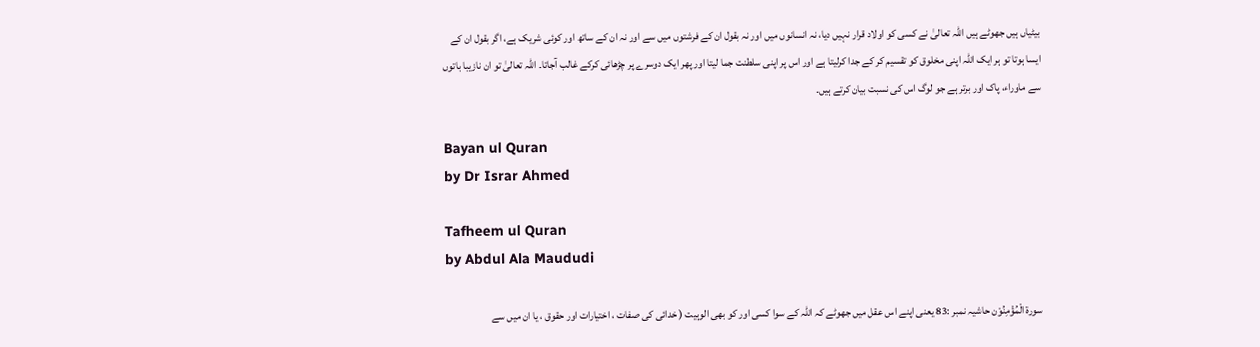بیٹیاں ہیں جھوٹے ہیں اللہ تعالیٰ نے کسی کو اولاد قرار نہیں دیا، نہ انسانوں میں اور نہ بقول ان کے فرشتوں میں سے اور نہ ان کے ساتھ اور کوئی شریک ہے، اگر بقول ان کے ایسا ہوتا تو ہر ایک اللہ اپنی مخلوق کو تقسیم کر کے جدا کرلیتا ہے اور اس پر اپنی سلطنت جما لیتا اور پھر ایک دوسرے پر چڑھائی کرکے غالب آجاتا۔ اللہ تعالیٰ تو ان نازیبا باتوں سے ماوراء، پاک اور برتر ہے جو لوگ اس کی نسبت بیان کرتے ہیں۔

Bayan ul Quran
by Dr Israr Ahmed

Tafheem ul Quran
by Abdul Ala Maududi

سورة الْمُؤْمِنُوْن حاشیہ نمبر :83 یعنی اپنے اس عقل میں جھوٹے کہ اللہ کے سوا کسی اور کو بھی الوہیت ( خدائی کی صفات ، اختیارات اور حقوق ، یا ان میں سے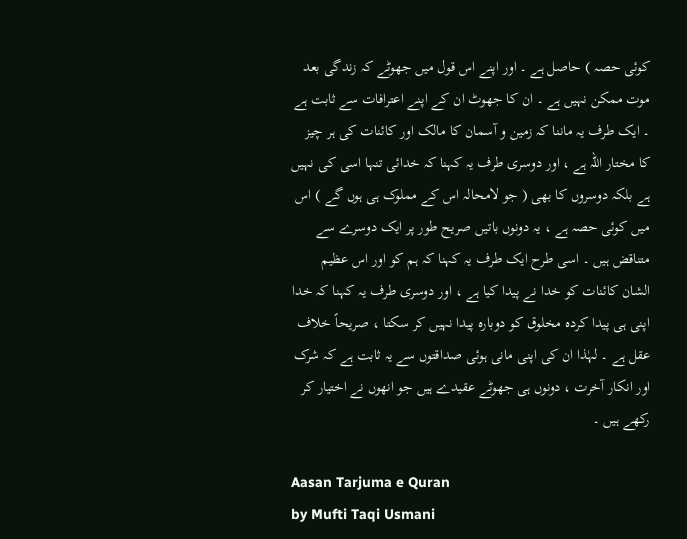کوئی حصہ ) حاصل ہے ۔ اور اپنے اس قول میں جھوٹے کہ زندگی بعد موت ممکن نہیں ہے ۔ ان کا جھوٹ ان کے اپنے اعترافات سے ثابت ہے ۔ ایک طرف یہ ماننا کہ زمین و آسمان کا مالک اور کائنات کی ہر چیز کا مختار اللہ ہے ، اور دوسری طرف یہ کہنا کہ خدائی تنہا اسی کی نہیں ہے بلکہ دوسروں کا بھی ( جو لامحالہ اس کے مملوک ہی ہوں گے ) اس میں کوئی حصہ ہے ، یہ دونوں باتیں صریح طور پر ایک دوسرے سے متناقض ہیں ۔ اسی طرح ایک طرف یہ کہنا کہ ہم کو اور اس عظیم الشان کائنات کو خدا نے پیدا کیا ہے ، اور دوسری طرف یہ کہنا کہ خدا اپنی ہی پیدا کردہ مخلوق کو دوبارہ پیدا نہیں کر سکتا ، صریحاً خلاف عقل ہے ۔ لہٰذا ان کی اپنی مانی ہوئی صداقتوں سے یہ ثابت ہے کہ شرک اور انکار آخرت ، دونوں ہی جھوٹے عقیدے ہیں جو انھوں نے اختیار کر رکھے ہیں ۔

Aasan Tarjuma e Quran
by Mufti Taqi Usmani